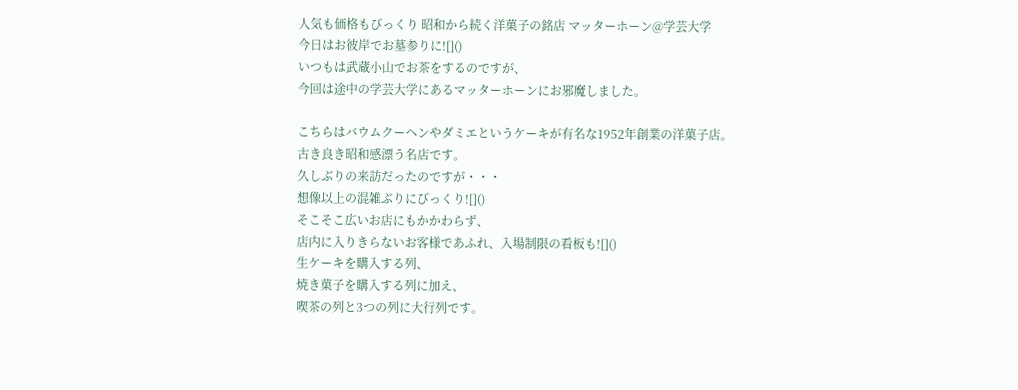人気も価格もびっくり 昭和から続く洋菓子の銘店 マッターホーン@学芸大学
今日はお彼岸でお墓参りに![]()
いつもは武蔵小山でお茶をするのですが、
今回は途中の学芸大学にあるマッターホーンにお邪魔しました。

こちらはバウムクーヘンやダミエというケーキが有名な1952年創業の洋菓子店。
古き良き昭和感漂う名店です。
久しぶりの来訪だったのですが・・・
想像以上の混雑ぶりにびっくり![]()
そこそこ広いお店にもかかわらず、
店内に入りきらないお客様であふれ、入場制限の看板も![]()
生ケーキを購入する列、
焼き菓子を購入する列に加え、
喫茶の列と3つの列に大行列です。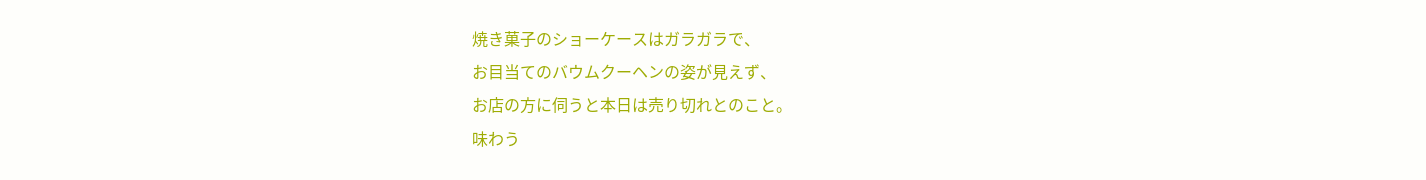焼き菓子のショーケースはガラガラで、
お目当てのバウムクーヘンの姿が見えず、
お店の方に伺うと本日は売り切れとのこと。
味わう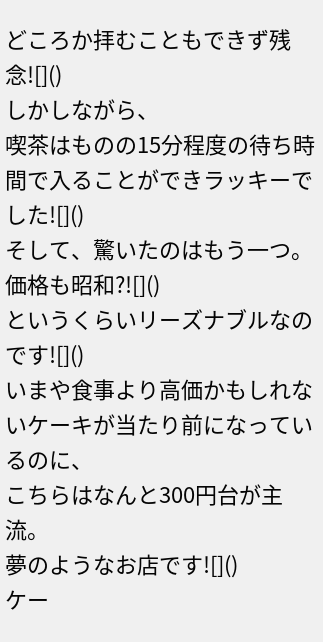どころか拝むこともできず残念![]()
しかしながら、
喫茶はものの15分程度の待ち時間で入ることができラッキーでした![]()
そして、驚いたのはもう一つ。
価格も昭和?![]()
というくらいリーズナブルなのです![]()
いまや食事より高価かもしれないケーキが当たり前になっているのに、
こちらはなんと300円台が主流。
夢のようなお店です![]()
ケー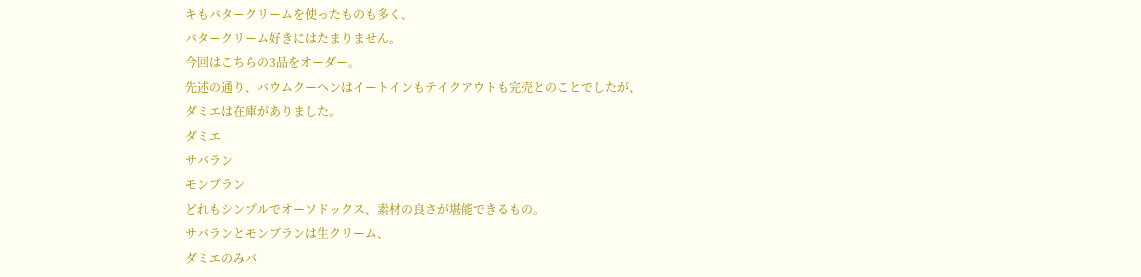キもバタークリームを使ったものも多く、
バタークリーム好きにはたまりません。
今回はこちらの3品をオーダー。
先述の通り、バウムクーヘンはイートインもテイクアウトも完売とのことでしたが、
ダミエは在庫がありました。
ダミエ
サバラン
モンブラン
どれもシンプルでオーソドックス、素材の良さが堪能できるもの。
サバランとモンブランは生クリーム、
ダミエのみバ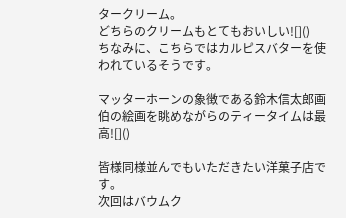タークリーム。
どちらのクリームもとてもおいしい![]()
ちなみに、こちらではカルピスバターを使われているそうです。

マッターホーンの象徴である鈴木信太郎画伯の絵画を眺めながらのティータイムは最高![]()

皆様同様並んでもいただきたい洋菓子店です。
次回はバウムク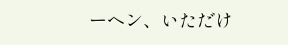ーヘン、いただけ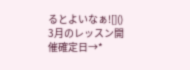るとよいなぁ![]()
3月のレッスン開催確定日→*